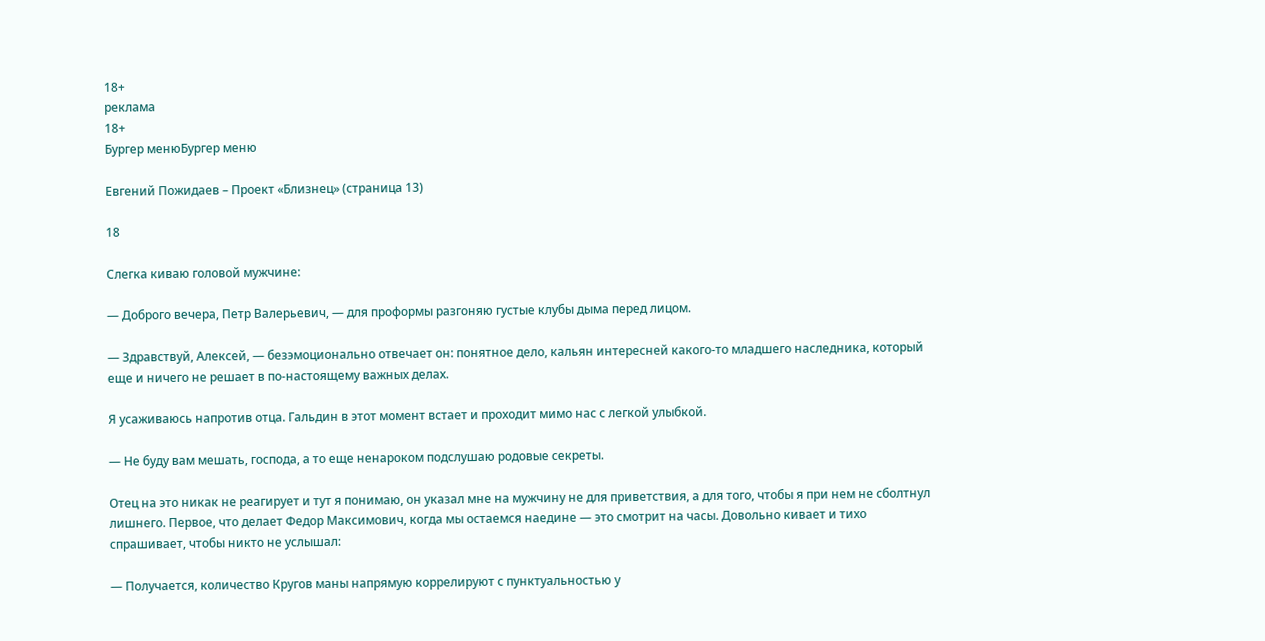18+
реклама
18+
Бургер менюБургер меню

Евгений Пожидаев – Проект «Близнец» (страница 13)

18

Слегка киваю головой мужчине:

— Доброго вечера, Петр Валерьевич, — для проформы разгоняю густые клубы дыма перед лицом.

— Здравствуй, Алексей, — безэмоционально отвечает он: понятное дело, кальян интересней какого-то младшего наследника, который еще и ничего не решает в по-настоящему важных делах.

Я усаживаюсь напротив отца. Гальдин в этот момент встает и проходит мимо нас с легкой улыбкой.

— Не буду вам мешать, господа, а то еще ненароком подслушаю родовые секреты.

Отец на это никак не реагирует и тут я понимаю, он указал мне на мужчину не для приветствия, а для того, чтобы я при нем не сболтнул лишнего. Первое, что делает Федор Максимович, когда мы остаемся наедине — это смотрит на часы. Довольно кивает и тихо спрашивает, чтобы никто не услышал:

— Получается, количество Кругов маны напрямую коррелируют с пунктуальностью у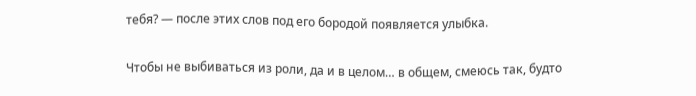тебя? — после этих слов под его бородой появляется улыбка.

Чтобы не выбиваться из роли, да и в целом… в общем, смеюсь так, будто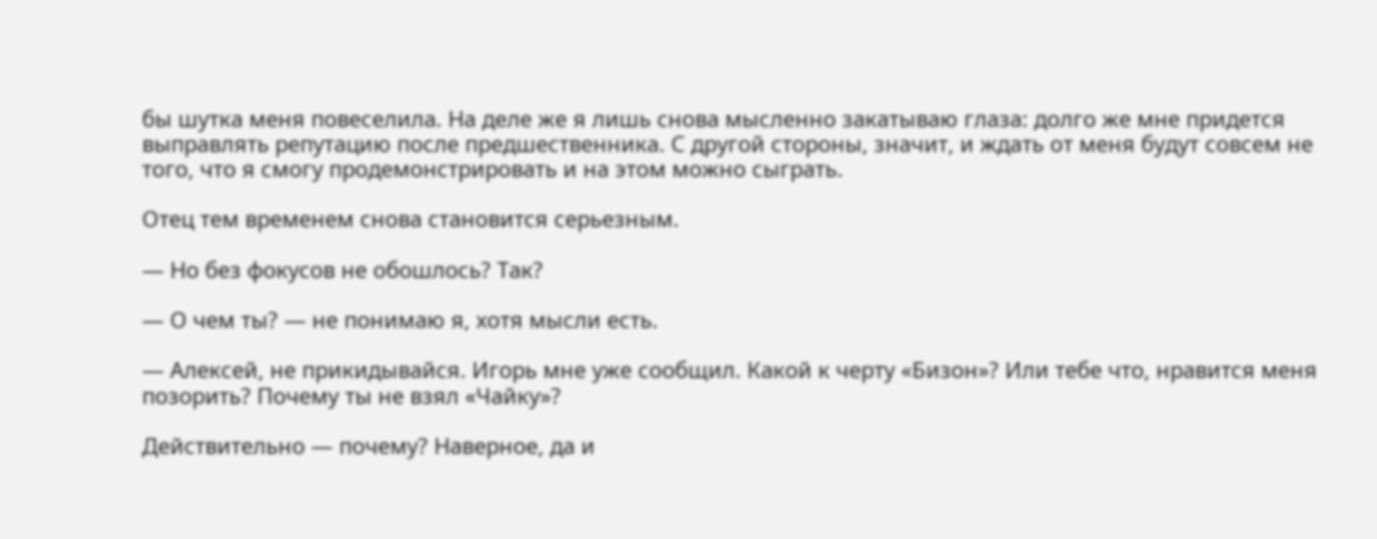бы шутка меня повеселила. На деле же я лишь снова мысленно закатываю глаза: долго же мне придется выправлять репутацию после предшественника. С другой стороны, значит, и ждать от меня будут совсем не того, что я смогу продемонстрировать и на этом можно сыграть.

Отец тем временем снова становится серьезным.

— Но без фокусов не обошлось? Так?

— О чем ты? — не понимаю я, хотя мысли есть.

— Алексей, не прикидывайся. Игорь мне уже сообщил. Какой к черту «Бизон»? Или тебе что, нравится меня позорить? Почему ты не взял «Чайку»?

Действительно — почему? Наверное, да и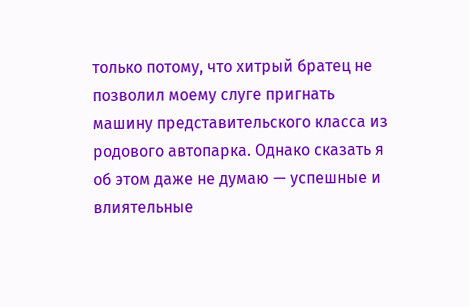только потому, что хитрый братец не позволил моему слуге пригнать машину представительского класса из родового автопарка. Однако сказать я об этом даже не думаю — успешные и влиятельные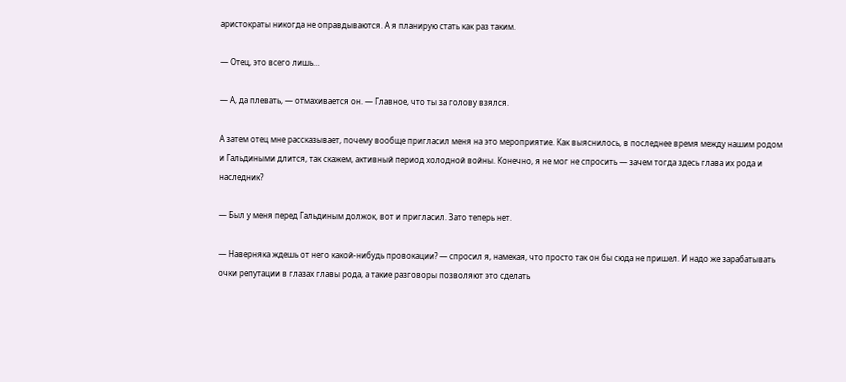аристократы никогда не оправдываются. А я планирую стать как раз таким.

— Отец, это всего лишь…

— А, да плевать, — отмахивается он. — Главное, что ты за голову взялся.

А затем отец мне рассказывает, почему вообще пригласил меня на это мероприятие. Как выяснилось, в последнее время между нашим родом и Гальдиными длится, так скажем, активный период холодной войны. Конечно, я не мог не спросить — зачем тогда здесь глава их рода и наследник?

— Был у меня перед Гальдиным должок, вот и пригласил. Зато теперь нет.

— Наверняка ждешь от него какой-нибудь провокации? — спросил я, намекая, что просто так он бы сюда не пришел. И надо же зарабатывать очки репутации в глазах главы рода, а такие разговоры позволяют это сделать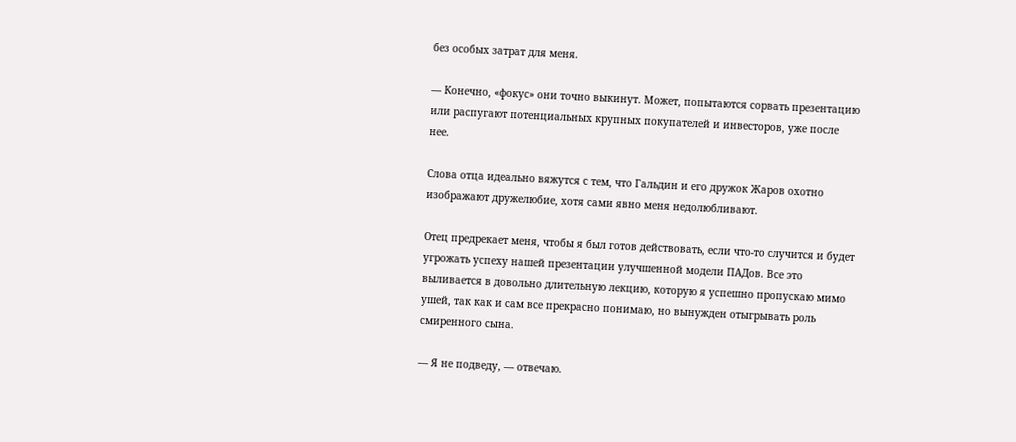без особых затрат для меня.

— Конечно, «фокус» они точно выкинут. Может, попытаются сорвать презентацию или распугают потенциальных крупных покупателей и инвесторов, уже после нее.

Слова отца идеально вяжутся с тем, что Гальдин и его дружок Жаров охотно изображают дружелюбие, хотя сами явно меня недолюбливают.

Отец предрекает меня, чтобы я был готов действовать, если что-то случится и будет угрожать успеху нашей презентации улучшенной модели ПАДов. Все это выливается в довольно длительную лекцию, которую я успешно пропускаю мимо ушей, так как и сам все прекрасно понимаю, но вынужден отыгрывать роль смиренного сына.

— Я не подведу, — отвечаю.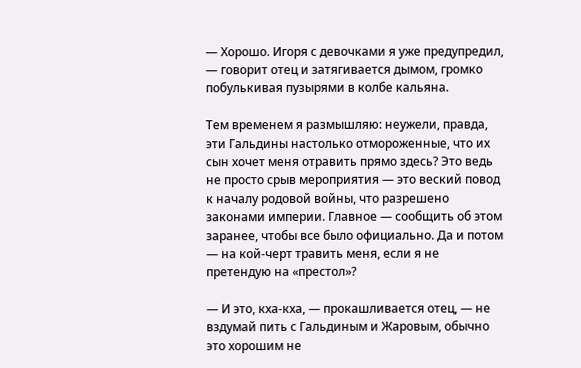— Хорошо. Игоря с девочками я уже предупредил, — говорит отец и затягивается дымом, громко побулькивая пузырями в колбе кальяна.

Тем временем я размышляю: неужели, правда, эти Гальдины настолько отмороженные, что их сын хочет меня отравить прямо здесь? Это ведь не просто срыв мероприятия — это веский повод к началу родовой войны, что разрешено законами империи. Главное — сообщить об этом заранее, чтобы все было официально. Да и потом — на кой-черт травить меня, если я не претендую на «престол»?

— И это, кха-кха, — прокашливается отец, — не вздумай пить с Гальдиным и Жаровым, обычно это хорошим не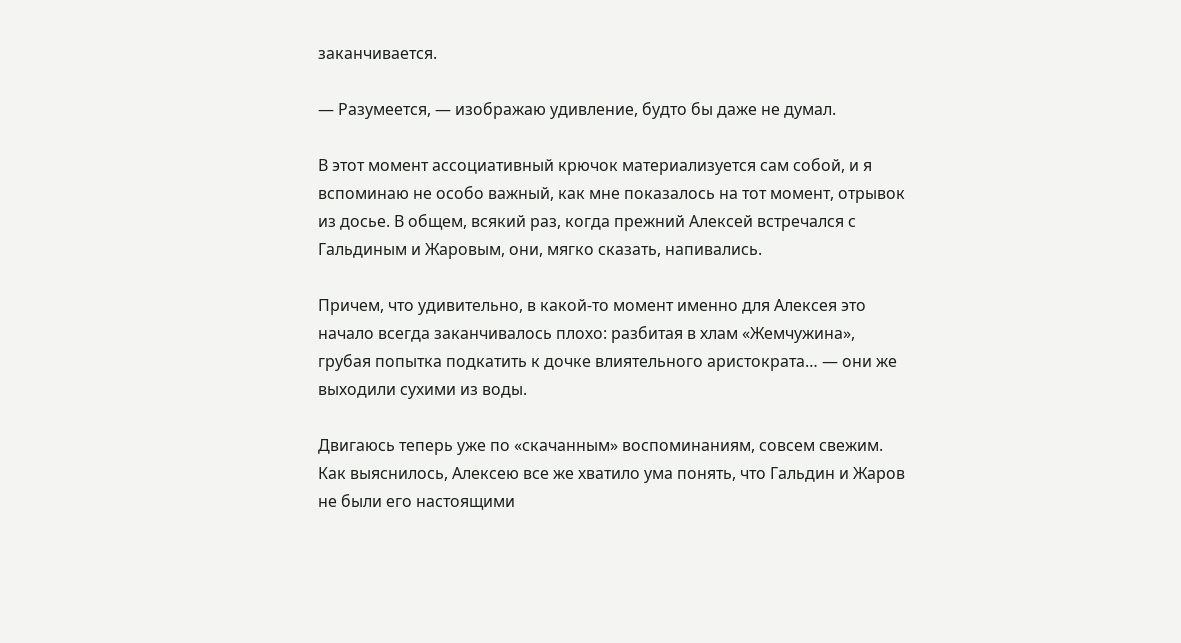заканчивается.

— Разумеется, — изображаю удивление, будто бы даже не думал.

В этот момент ассоциативный крючок материализуется сам собой, и я вспоминаю не особо важный, как мне показалось на тот момент, отрывок из досье. В общем, всякий раз, когда прежний Алексей встречался с Гальдиным и Жаровым, они, мягко сказать, напивались.

Причем, что удивительно, в какой-то момент именно для Алексея это начало всегда заканчивалось плохо: разбитая в хлам «Жемчужина», грубая попытка подкатить к дочке влиятельного аристократа… — они же выходили сухими из воды.

Двигаюсь теперь уже по «скачанным» воспоминаниям, совсем свежим. Как выяснилось, Алексею все же хватило ума понять, что Гальдин и Жаров не были его настоящими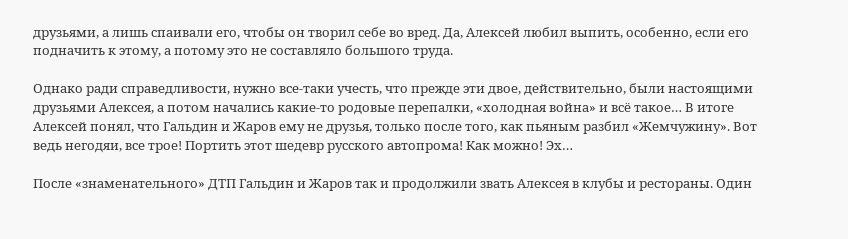друзьями, а лишь спаивали его, чтобы он творил себе во вред. Да, Алексей любил выпить, особенно, если его подначить к этому, а потому это не составляло большого труда.

Однако ради справедливости, нужно все-таки учесть, что прежде эти двое, действительно, были настоящими друзьями Алексея, а потом начались какие-то родовые перепалки, «холодная война» и всё такое… В итоге Алексей понял, что Гальдин и Жаров ему не друзья, только после того, как пьяным разбил «Жемчужину». Вот ведь негодяи, все трое! Портить этот шедевр русского автопрома! Как можно! Эх…

После «знаменательного» ДТП Гальдин и Жаров так и продолжили звать Алексея в клубы и рестораны. Один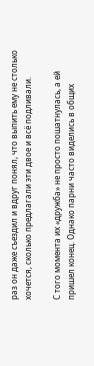раз он даже съездил и вдруг понял, что выпить ему не столько хочется, сколько предлагали эти двое и всё подливали.

С того момента их «дружба» не просто пошатнулась, а ей пришел конец. Однако парни часто виделись в общих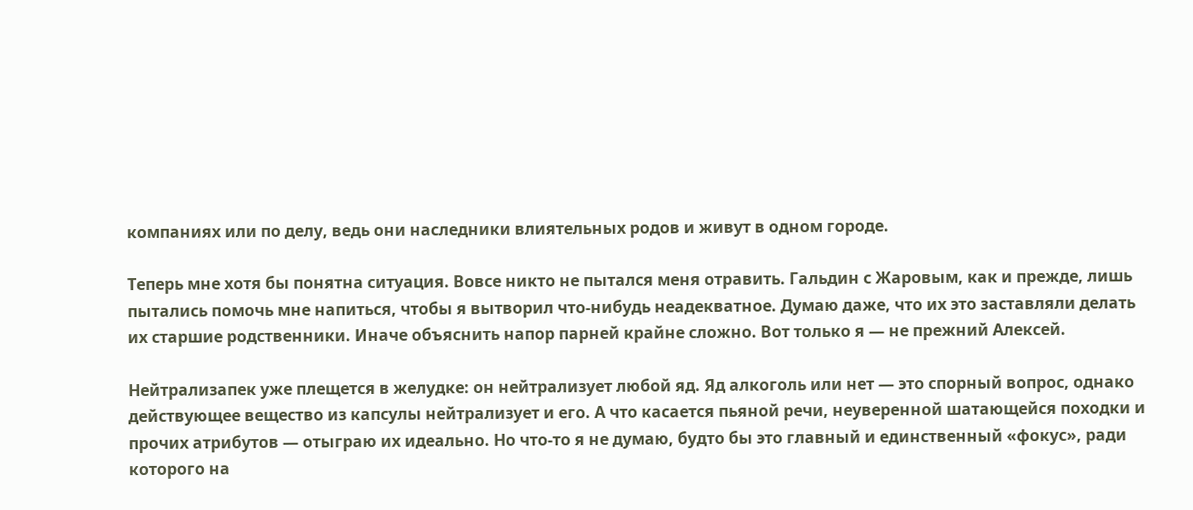компаниях или по делу, ведь они наследники влиятельных родов и живут в одном городе.

Теперь мне хотя бы понятна ситуация. Вовсе никто не пытался меня отравить. Гальдин с Жаровым, как и прежде, лишь пытались помочь мне напиться, чтобы я вытворил что-нибудь неадекватное. Думаю даже, что их это заставляли делать их старшие родственники. Иначе объяснить напор парней крайне сложно. Вот только я — не прежний Алексей.

Нейтрализапек уже плещется в желудке: он нейтрализует любой яд. Яд алкоголь или нет — это спорный вопрос, однако действующее вещество из капсулы нейтрализует и его. А что касается пьяной речи, неуверенной шатающейся походки и прочих атрибутов — отыграю их идеально. Но что-то я не думаю, будто бы это главный и единственный «фокус», ради которого на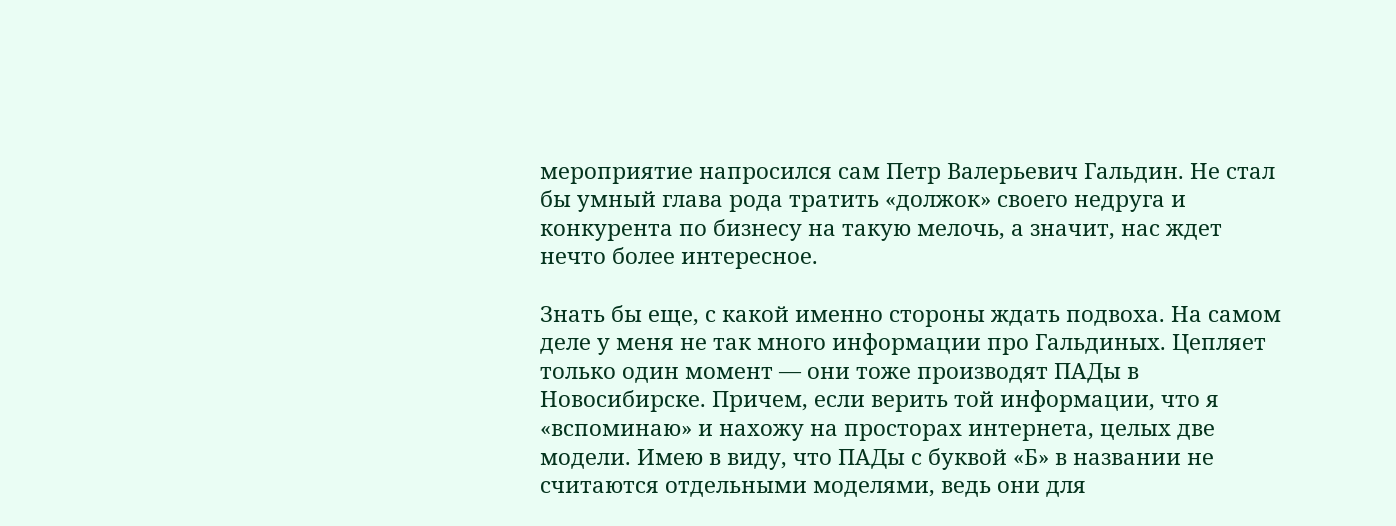мероприятие напросился сам Петр Валерьевич Гальдин. Не стал бы умный глава рода тратить «должок» своего недруга и конкурента по бизнесу на такую мелочь, а значит, нас ждет нечто более интересное.

Знать бы еще, с какой именно стороны ждать подвоха. На самом деле у меня не так много информации про Гальдиных. Цепляет только один момент — они тоже производят ПАДы в Новосибирске. Причем, если верить той информации, что я «вспоминаю» и нахожу на просторах интернета, целых две модели. Имею в виду, что ПАДы с буквой «Б» в названии не считаются отдельными моделями, ведь они для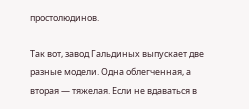простолюдинов.

Так вот, завод Гальдиных выпускает две разные модели. Одна облегченная, а вторая — тяжелая. Если не вдаваться в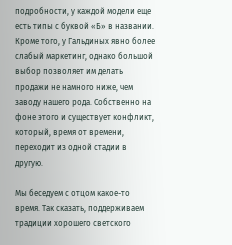подробности, у каждой модели еще есть типы с буквой «Б» в названии. Кроме того, у Гальдиных явно более слабый маркетинг, однако большой выбор позволяет им делать продажи не намного ниже, чем заводу нашего рода. Собственно на фоне этого и существует конфликт, который, время от времени, переходит из одной стадии в другую.

Мы беседуем с отцом какое-то время. Так сказать, поддерживаем традиции хорошего светского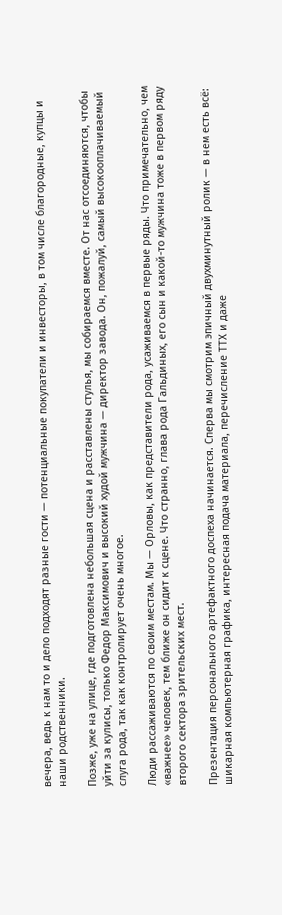вечера, ведь к нам то и дело подходят разные гости — потенциальные покупатели и инвесторы, в том числе благородные, купцы и наши родственники.

Позже, уже на улице, где подготовлена небольшая сцена и расставлены стулья, мы собираемся вместе. От нас отсоединяются, чтобы уйти за кулисы, только Федор Максимович и высокий худой мужчина — директор завода. Он, пожалуй, самый высокооплачиваемый слуга рода, так как контролирует очень многое.

Люди рассаживаются по своим местам. Мы — Орловы, как представители рода, усаживаемся в первые ряды. Что примечательно, чем «важнее» человек, тем ближе он сидит к сцене. Что странно, глава рода Гальдиных, его сын и какой-то мужчина тоже в первом ряду второго сектора зрительских мест.

Презентация персонального артефактного доспеха начинается. Сперва мы смотрим эпичный двухминутный ролик — в нем есть всё: шикарная компьютерная графика, интересная подача материала, перечисление ТТХ и даже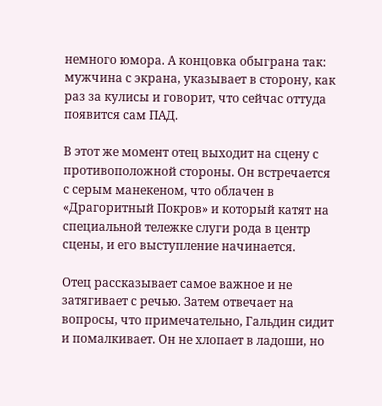немного юмора. А концовка обыграна так: мужчина с экрана, указывает в сторону, как раз за кулисы и говорит, что сейчас оттуда появится сам ПАД.

В этот же момент отец выходит на сцену с противоположной стороны. Он встречается с серым манекеном, что облачен в «Драгоритный Покров» и который катят на специальной тележке слуги рода в центр сцены, и его выступление начинается.

Отец рассказывает самое важное и не затягивает с речью. Затем отвечает на вопросы, что примечательно, Гальдин сидит и помалкивает. Он не хлопает в ладоши, но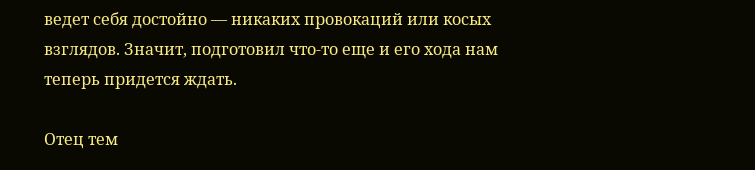ведет себя достойно — никаких провокаций или косых взглядов. Значит, подготовил что-то еще и его хода нам теперь придется ждать.

Отец тем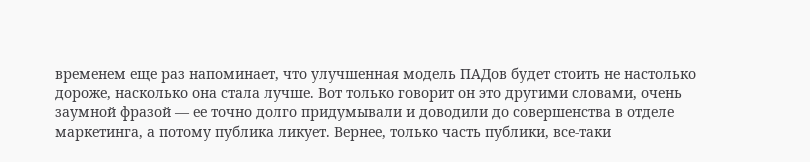временем еще раз напоминает, что улучшенная модель ПАДов будет стоить не настолько дороже, насколько она стала лучше. Вот только говорит он это другими словами, очень заумной фразой — ее точно долго придумывали и доводили до совершенства в отделе маркетинга, а потому публика ликует. Вернее, только часть публики, все-таки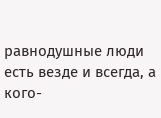равнодушные люди есть везде и всегда, а кого-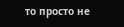то просто не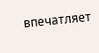впечатляет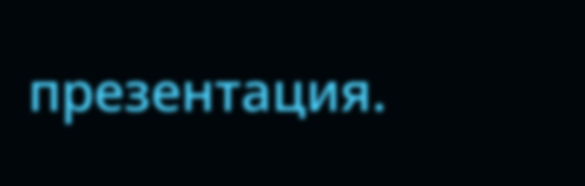презентация.